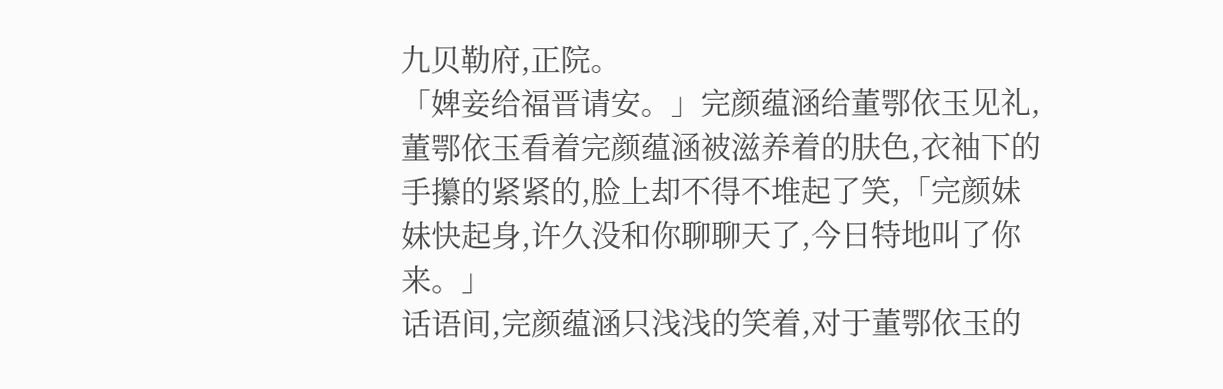九贝勒府,正院。
「婢妾给福晋请安。」完颜蕴涵给董鄂依玉见礼,董鄂依玉看着完颜蕴涵被滋养着的肤色,衣袖下的手攥的紧紧的,脸上却不得不堆起了笑,「完颜妹妹快起身,许久没和你聊聊天了,今日特地叫了你来。」
话语间,完颜蕴涵只浅浅的笑着,对于董鄂依玉的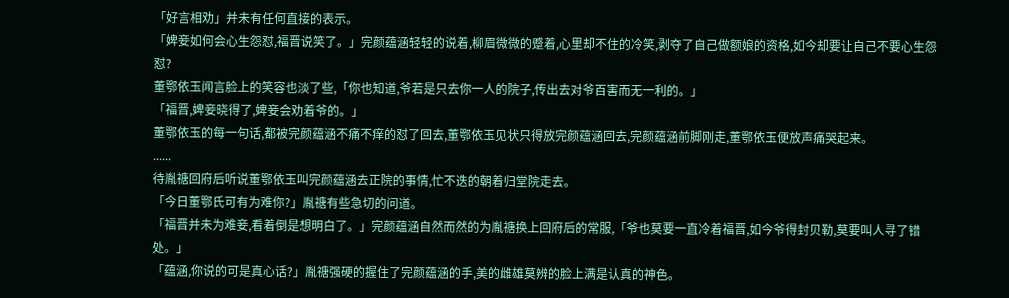「好言相劝」并未有任何直接的表示。
「婢妾如何会心生怨怼,福晋说笑了。」完颜蕴涵轻轻的说着,柳眉微微的蹙着,心里却不住的冷笑,剥夺了自己做额娘的资格,如今却要让自己不要心生怨怼?
董鄂依玉闻言脸上的笑容也淡了些,「你也知道,爷若是只去你一人的院子,传出去对爷百害而无一利的。」
「福晋,婢妾晓得了,婢妾会劝着爷的。」
董鄂依玉的每一句话,都被完颜蕴涵不痛不痒的怼了回去,董鄂依玉见状只得放完颜蕴涵回去,完颜蕴涵前脚刚走,董鄂依玉便放声痛哭起来。
......
待胤禟回府后听说董鄂依玉叫完颜蕴涵去正院的事情,忙不迭的朝着归堂院走去。
「今日董鄂氏可有为难你?」胤禟有些急切的问道。
「福晋并未为难妾,看着倒是想明白了。」完颜蕴涵自然而然的为胤禟换上回府后的常服,「爷也莫要一直冷着福晋,如今爷得封贝勒,莫要叫人寻了错处。」
「蕴涵,你说的可是真心话?」胤禟强硬的握住了完颜蕴涵的手,美的雌雄莫辨的脸上满是认真的神色。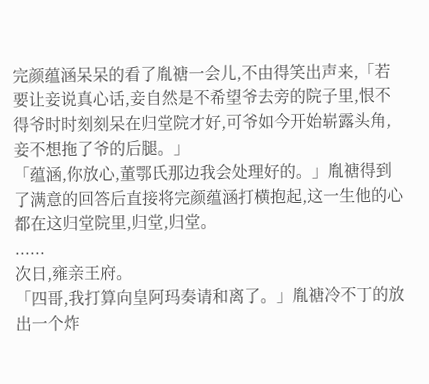完颜蕴涵呆呆的看了胤禟一会儿,不由得笑出声来,「若要让妾说真心话,妾自然是不希望爷去旁的院子里,恨不得爷时时刻刻呆在归堂院才好,可爷如今开始崭露头角,妾不想拖了爷的后腿。」
「蕴涵,你放心,董鄂氏那边我会处理好的。」胤禟得到了满意的回答后直接将完颜蕴涵打横抱起,这一生他的心都在这归堂院里,归堂,归堂。
......
次日,雍亲王府。
「四哥,我打算向皇阿玛奏请和离了。」胤禟冷不丁的放出一个炸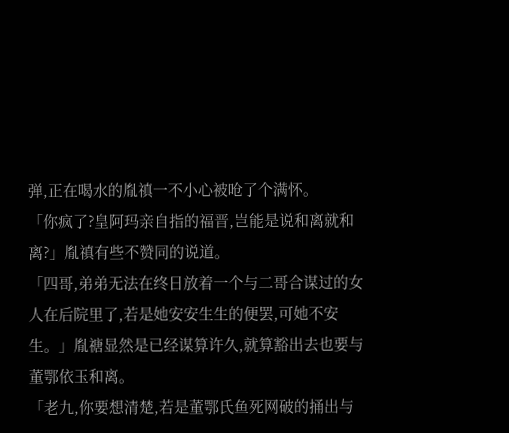弹,正在喝水的胤禛一不小心被呛了个满怀。
「你疯了?皇阿玛亲自指的福晋,岂能是说和离就和离?」胤禛有些不赞同的说道。
「四哥,弟弟无法在终日放着一个与二哥合谋过的女人在后院里了,若是她安安生生的便罢,可她不安生。」胤禟显然是已经谋算许久,就算豁出去也要与董鄂依玉和离。
「老九,你要想清楚,若是董鄂氏鱼死网破的捅出与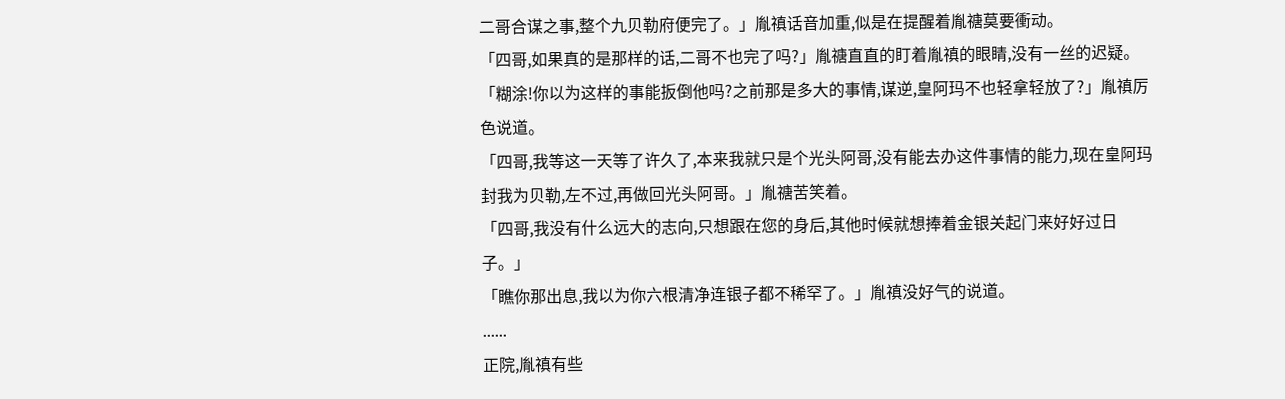二哥合谋之事,整个九贝勒府便完了。」胤禛话音加重,似是在提醒着胤禟莫要衝动。
「四哥,如果真的是那样的话,二哥不也完了吗?」胤禟直直的盯着胤禛的眼睛,没有一丝的迟疑。
「糊涂!你以为这样的事能扳倒他吗?之前那是多大的事情,谋逆,皇阿玛不也轻拿轻放了?」胤禛厉色说道。
「四哥,我等这一天等了许久了,本来我就只是个光头阿哥,没有能去办这件事情的能力,现在皇阿玛封我为贝勒,左不过,再做回光头阿哥。」胤禟苦笑着。
「四哥,我没有什么远大的志向,只想跟在您的身后,其他时候就想捧着金银关起门来好好过日子。」
「瞧你那出息,我以为你六根清净连银子都不稀罕了。」胤禛没好气的说道。
......
正院,胤禛有些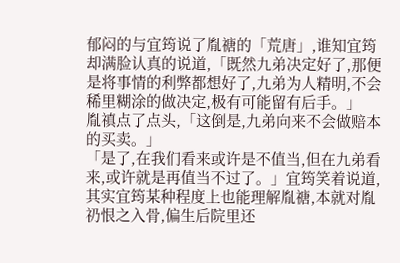郁闷的与宜筠说了胤禟的「荒唐」,谁知宜筠却满脸认真的说道,「既然九弟决定好了,那便是将事情的利弊都想好了,九弟为人精明,不会稀里糊涂的做决定,极有可能留有后手。」
胤禛点了点头,「这倒是,九弟向来不会做赔本的买卖。」
「是了,在我们看来或许是不值当,但在九弟看来,或许就是再值当不过了。」宜筠笑着说道,其实宜筠某种程度上也能理解胤禟,本就对胤礽恨之入骨,偏生后院里还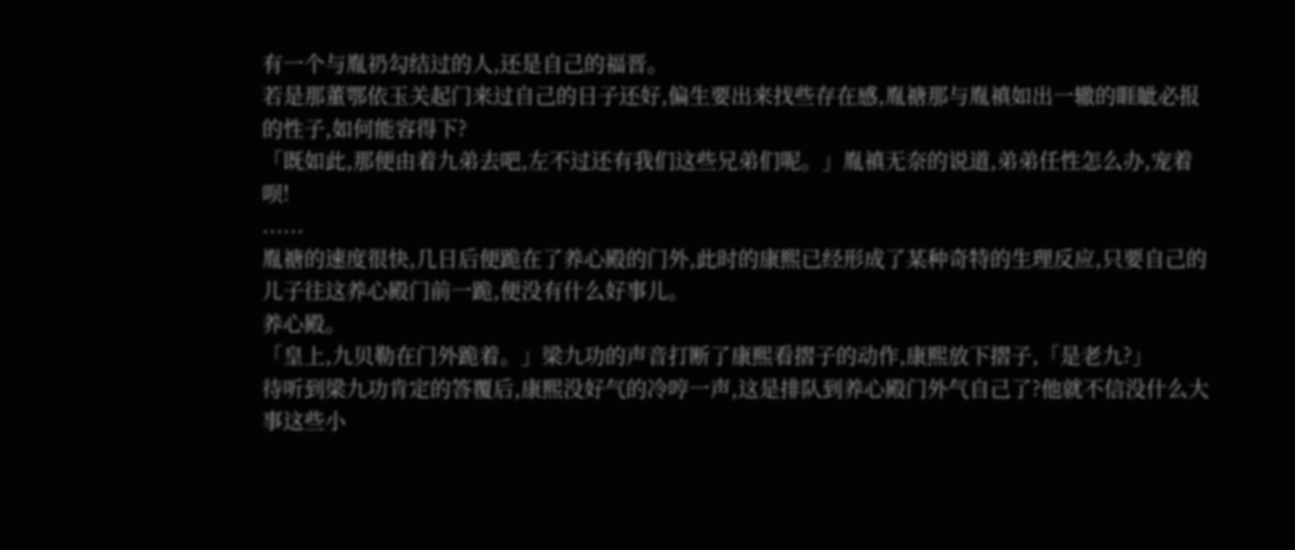有一个与胤礽勾结过的人,还是自己的福晋。
若是那董鄂依玉关起门来过自己的日子还好,偏生要出来找些存在感,胤禟那与胤禛如出一辙的睚眦必报的性子,如何能容得下?
「既如此,那便由着九弟去吧,左不过还有我们这些兄弟们呢。」胤禛无奈的说道,弟弟任性怎么办,宠着呗!
......
胤禟的速度很快,几日后便跪在了养心殿的门外,此时的康熙已经形成了某种奇特的生理反应,只要自己的儿子往这养心殿门前一跪,便没有什么好事儿。
养心殿。
「皇上,九贝勒在门外跪着。」梁九功的声音打断了康熙看摺子的动作,康熙放下摺子,「是老九?」
待听到梁九功肯定的答覆后,康熙没好气的冷哼一声,这是排队到养心殿门外气自己了?他就不信没什么大事这些小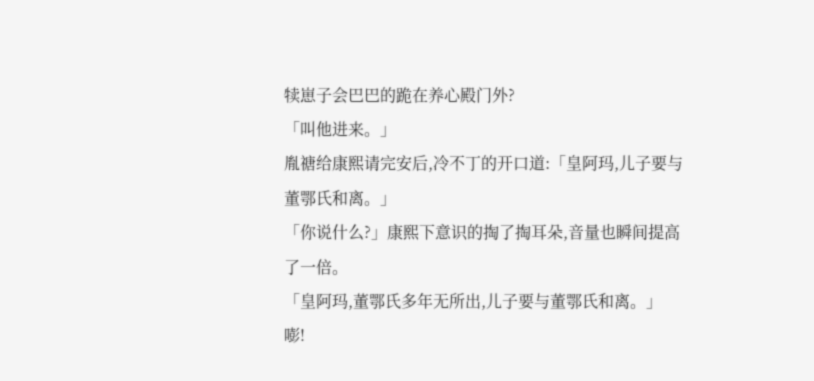犊崽子会巴巴的跪在养心殿门外?
「叫他进来。」
胤禟给康熙请完安后,冷不丁的开口道:「皇阿玛,儿子要与董鄂氏和离。」
「你说什么?」康熙下意识的掏了掏耳朵,音量也瞬间提高了一倍。
「皇阿玛,董鄂氏多年无所出,儿子要与董鄂氏和离。」
嘭!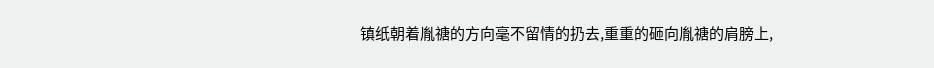镇纸朝着胤禟的方向毫不留情的扔去,重重的砸向胤禟的肩膀上,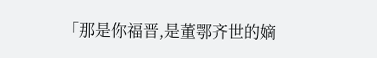「那是你福晋,是董鄂齐世的嫡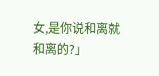女,是你说和离就和离的?」